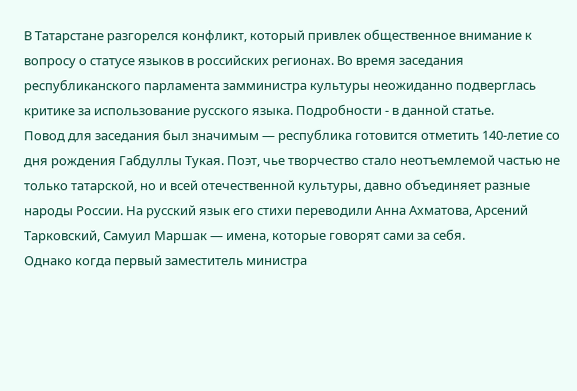В Татарстане разгорелся конфликт, который привлек общественное внимание к вопросу о статусе языков в российских регионах. Во время заседания республиканского парламента замминистра культуры неожиданно подверглась критике за использование русского языка. Подробности - в данной статье.
Повод для заседания был значимым — республика готовится отметить 140-летие со дня рождения Габдуллы Тукая. Поэт, чье творчество стало неотъемлемой частью не только татарской, но и всей отечественной культуры, давно объединяет разные народы России. На русский язык его стихи переводили Анна Ахматова, Арсений Тарковский, Самуил Маршак — имена, которые говорят сами за себя.
Однако когда первый заместитель министра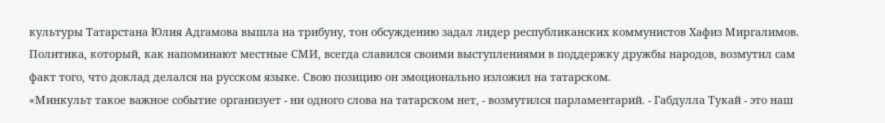культуры Татарстана Юлия Адгамова вышла на трибуну, тон обсуждению задал лидер республиканских коммунистов Хафиз Миргалимов. Политика, который, как напоминают местные СМИ, всегда славился своими выступлениями в поддержку дружбы народов, возмутил сам факт того, что доклад делался на русском языке. Свою позицию он эмоционально изложил на татарском.
«Минкульт такое важное событие организует - ни одного слова на татарском нет, - возмутился парламентарий. - Габдулла Тукай - это наш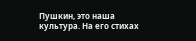Пушкин, это наша культура. На его стихах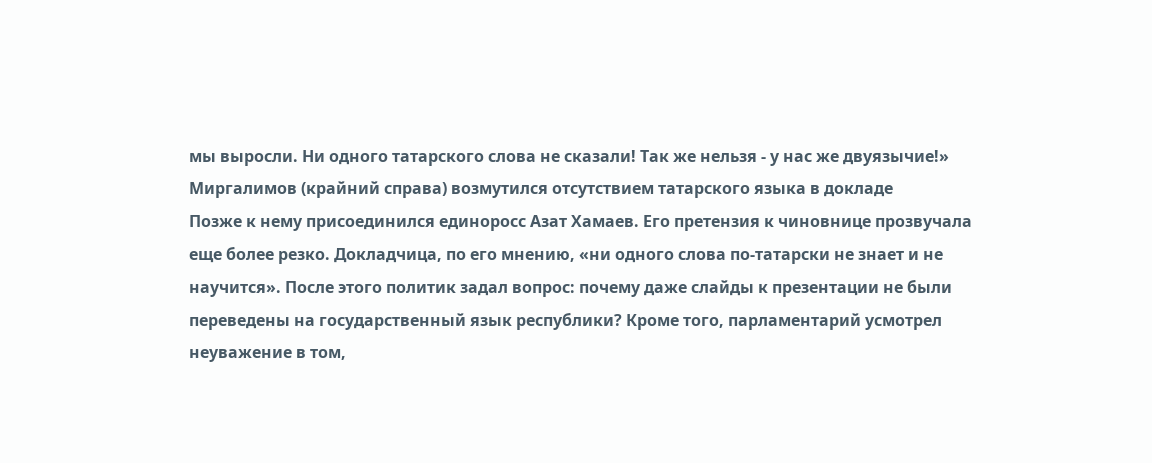мы выросли. Ни одного татарского слова не сказали! Так же нельзя - у нас же двуязычие!»
Миргалимов (крайний справа) возмутился отсутствием татарского языка в докладе
Позже к нему присоединился единоросс Азат Хамаев. Его претензия к чиновнице прозвучала еще более резко. Докладчица, по его мнению, «ни одного слова по-татарски не знает и не научится». После этого политик задал вопрос: почему даже слайды к презентации не были переведены на государственный язык республики? Кроме того, парламентарий усмотрел неуважение в том,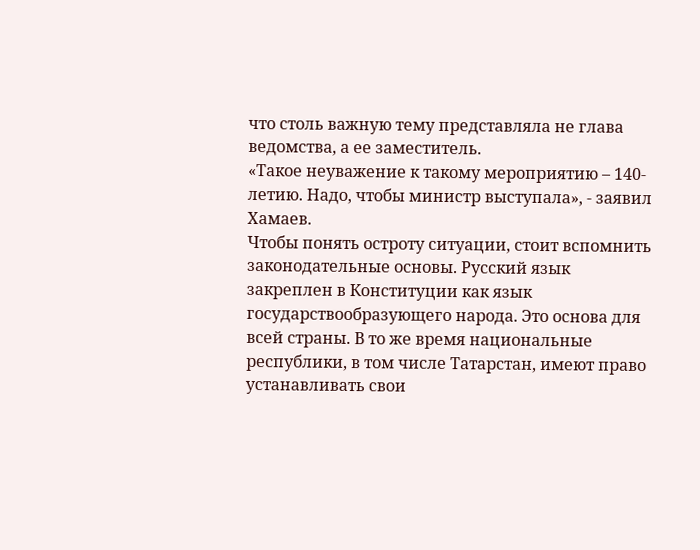что столь важную тему представляла не глава ведомства, а ее заместитель.
«Такое неуважение к такому мероприятию – 140-летию. Надо, чтобы министр выступала», - заявил Хамаев.
Чтобы понять остроту ситуации, стоит вспомнить законодательные основы. Русский язык закреплен в Конституции как язык государствообразующего народа. Это основа для всей страны. В то же время национальные республики, в том числе Татарстан, имеют право устанавливать свои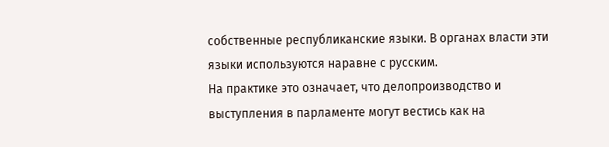собственные республиканские языки. В органах власти эти языки используются наравне с русским.
На практике это означает, что делопроизводство и выступления в парламенте могут вестись как на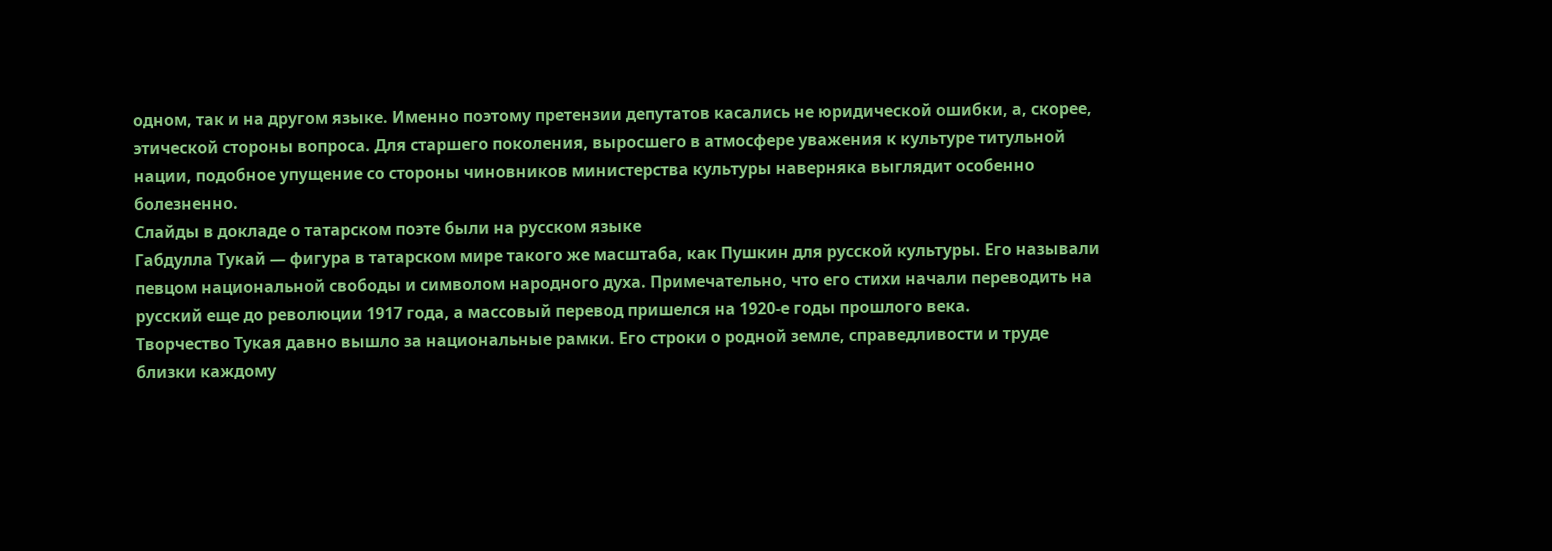одном, так и на другом языке. Именно поэтому претензии депутатов касались не юридической ошибки, а, скорее, этической стороны вопроса. Для старшего поколения, выросшего в атмосфере уважения к культуре титульной нации, подобное упущение со стороны чиновников министерства культуры наверняка выглядит особенно болезненно.
Слайды в докладе о татарском поэте были на русском языке
Габдулла Тукай — фигура в татарском мире такого же масштаба, как Пушкин для русской культуры. Его называли певцом национальной свободы и символом народного духа. Примечательно, что его стихи начали переводить на русский еще до революции 1917 года, а массовый перевод пришелся на 1920-е годы прошлого века.
Творчество Тукая давно вышло за национальные рамки. Его строки о родной земле, справедливости и труде близки каждому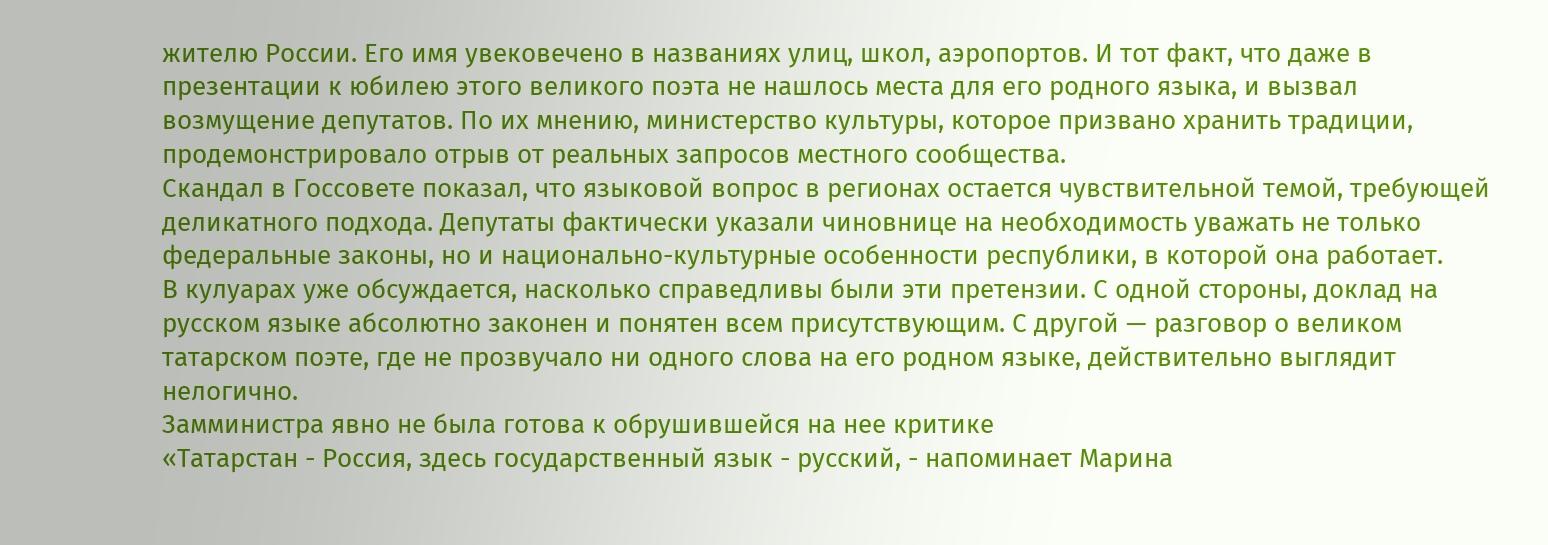жителю России. Его имя увековечено в названиях улиц, школ, аэропортов. И тот факт, что даже в презентации к юбилею этого великого поэта не нашлось места для его родного языка, и вызвал возмущение депутатов. По их мнению, министерство культуры, которое призвано хранить традиции, продемонстрировало отрыв от реальных запросов местного сообщества.
Скандал в Госсовете показал, что языковой вопрос в регионах остается чувствительной темой, требующей деликатного подхода. Депутаты фактически указали чиновнице на необходимость уважать не только федеральные законы, но и национально-культурные особенности республики, в которой она работает.
В кулуарах уже обсуждается, насколько справедливы были эти претензии. С одной стороны, доклад на русском языке абсолютно законен и понятен всем присутствующим. С другой — разговор о великом татарском поэте, где не прозвучало ни одного слова на его родном языке, действительно выглядит нелогично.
Замминистра явно не была готова к обрушившейся на нее критике
«Татарстан - Россия, здесь государственный язык - русский, - напоминает Марина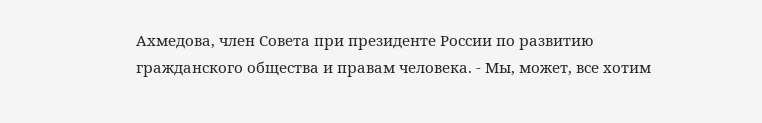Ахмедова, член Совета при президенте России по развитию гражданского общества и правам человека. - Мы, может, все хотим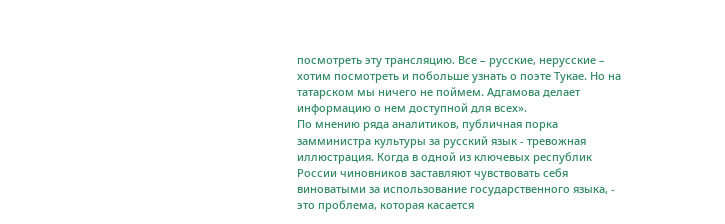посмотреть эту трансляцию. Все – русские, нерусские – хотим посмотреть и побольше узнать о поэте Тукае. Но на татарском мы ничего не поймем. Адгамова делает информацию о нем доступной для всех».
По мнению ряда аналитиков, публичная порка замминистра культуры за русский язык - тревожная иллюстрация. Когда в одной из ключевых республик России чиновников заставляют чувствовать себя виноватыми за использование государственного языка, - это проблема, которая касается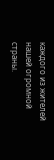каждого из жителей нашей огромной страны.